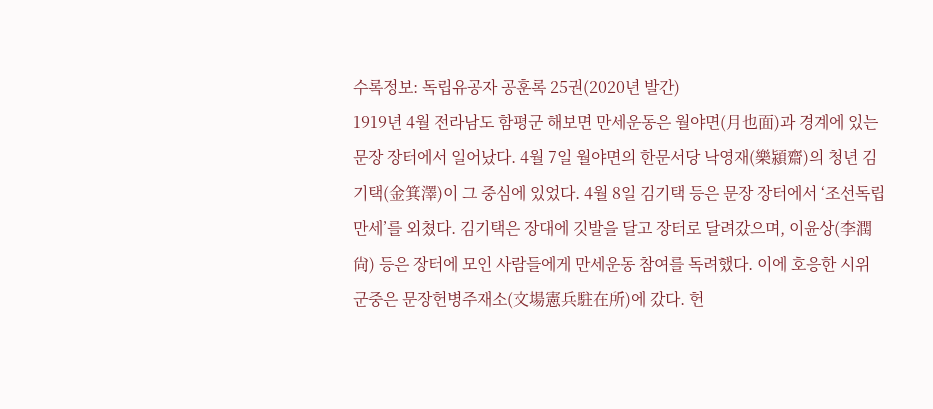수록정보: 독립유공자 공훈록 25권(2020년 발간)
1919년 4월 전라남도 함평군 해보면 만세운동은 월야면(月也面)과 경계에 있는 문장 장터에서 일어났다. 4월 7일 월야면의 한문서당 낙영재(樂潁齋)의 청년 김기택(金箕澤)이 그 중심에 있었다. 4월 8일 김기택 등은 문장 장터에서 ‘조선독립만세’를 외쳤다. 김기택은 장대에 깃발을 달고 장터로 달려갔으며, 이윤상(李潤尙) 등은 장터에 모인 사람들에게 만세운동 참여를 독려했다. 이에 호응한 시위 군중은 문장헌병주재소(文場憲兵駐在所)에 갔다. 헌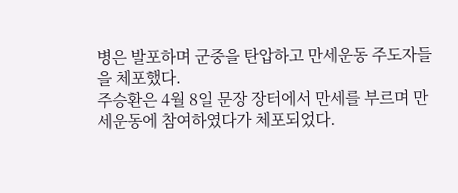병은 발포하며 군중을 탄압하고 만세운동 주도자들을 체포했다.
주승환은 4월 8일 문장 장터에서 만세를 부르며 만세운동에 참여하였다가 체포되었다.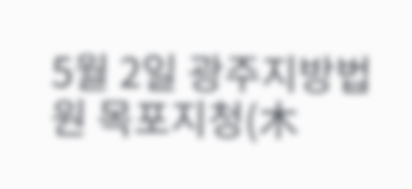5월 2일 광주지방법원 목포지청(木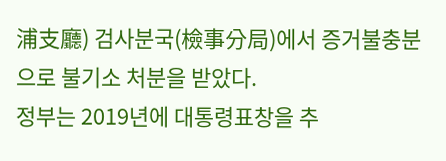浦支廳) 검사분국(檢事分局)에서 증거불충분으로 불기소 처분을 받았다.
정부는 2019년에 대통령표창을 추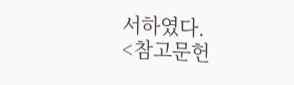서하였다.
<참고문헌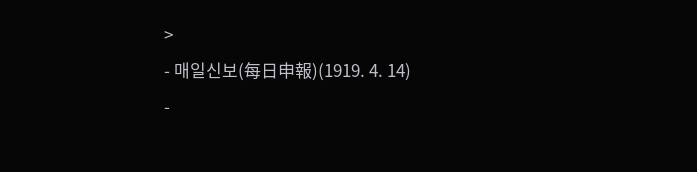>
- 매일신보(每日申報)(1919. 4. 14)
-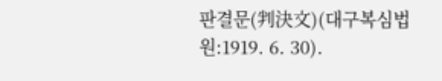판결문(判決文)(대구복심법원:1919. 6. 30).